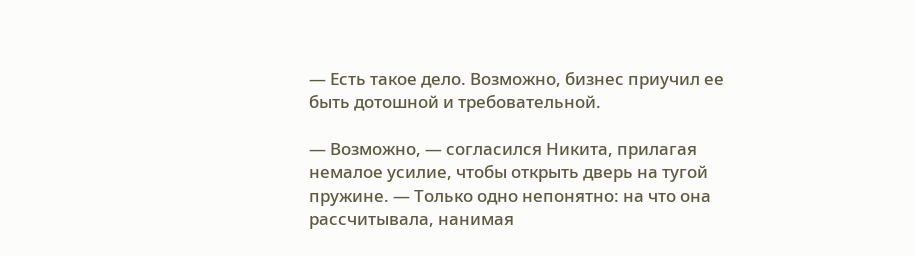— Есть такое дело. Возможно, бизнес приучил ее быть дотошной и требовательной.

— Возможно, — согласился Никита, прилагая немалое усилие, чтобы открыть дверь на тугой пружине. — Только одно непонятно: на что она рассчитывала, нанимая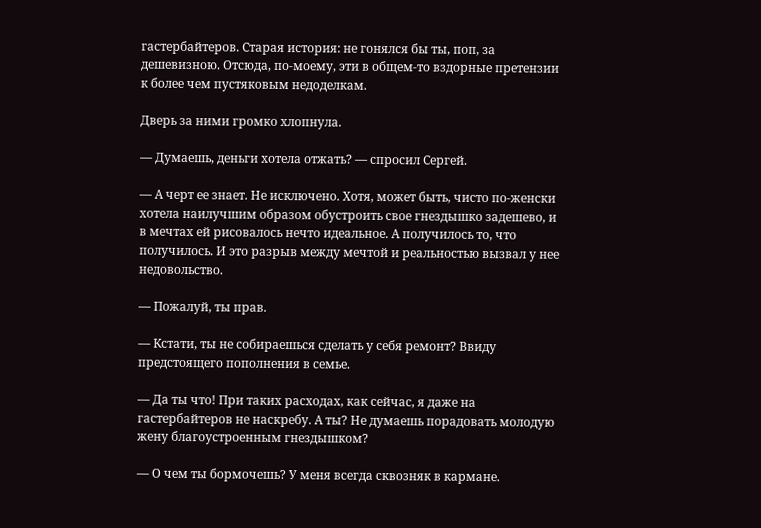гастербайтеров. Старая история: не гонялся бы ты, поп, за дешевизною. Отсюда, по-моему, эти в общем-то вздорные претензии к более чем пустяковым недоделкам.

Дверь за ними громко хлопнула.

— Думаешь, деньги хотела отжать? — спросил Сергей.

— А черт ее знает. Не исключено. Хотя, может быть, чисто по-женски хотела наилучшим образом обустроить свое гнездышко задешево, и в мечтах ей рисовалось нечто идеальное. А получилось то, что получилось. И это разрыв между мечтой и реальностью вызвал у нее недовольство.

— Пожалуй, ты прав.

— Кстати, ты не собираешься сделать у себя ремонт? Ввиду предстоящего пополнения в семье.

— Да ты что! При таких расходах, как сейчас, я даже на гастербайтеров не наскребу. А ты? Не думаешь порадовать молодую жену благоустроенным гнездышком?

— О чем ты бормочешь? У меня всегда сквозняк в кармане.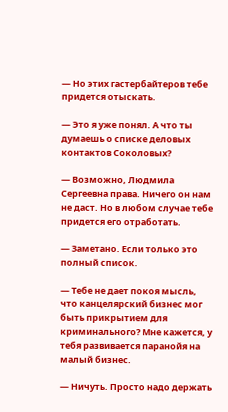— Но этих гастербайтеров тебе придется отыскать.

— Это я уже понял. А что ты думаешь о списке деловых контактов Соколовых?

— Возможно, Людмила Сергеевна права. Ничего он нам не даст. Но в любом случае тебе придется его отработать.

— Заметано. Если только это полный список.

— Тебе не дает покоя мысль, что канцелярский бизнес мог быть прикрытием для криминального? Мне кажется, у тебя развивается паранойя на малый бизнес.

— Ничуть. Просто надо держать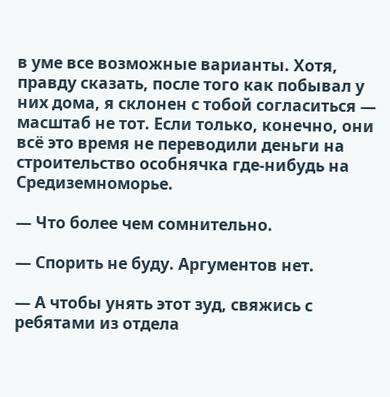в уме все возможные варианты. Хотя, правду сказать, после того как побывал у них дома, я склонен с тобой согласиться — масштаб не тот. Если только, конечно, они всё это время не переводили деньги на строительство особнячка где-нибудь на Средиземноморье.

— Что более чем сомнительно.

— Спорить не буду. Аргументов нет.

— А чтобы унять этот зуд, свяжись с ребятами из отдела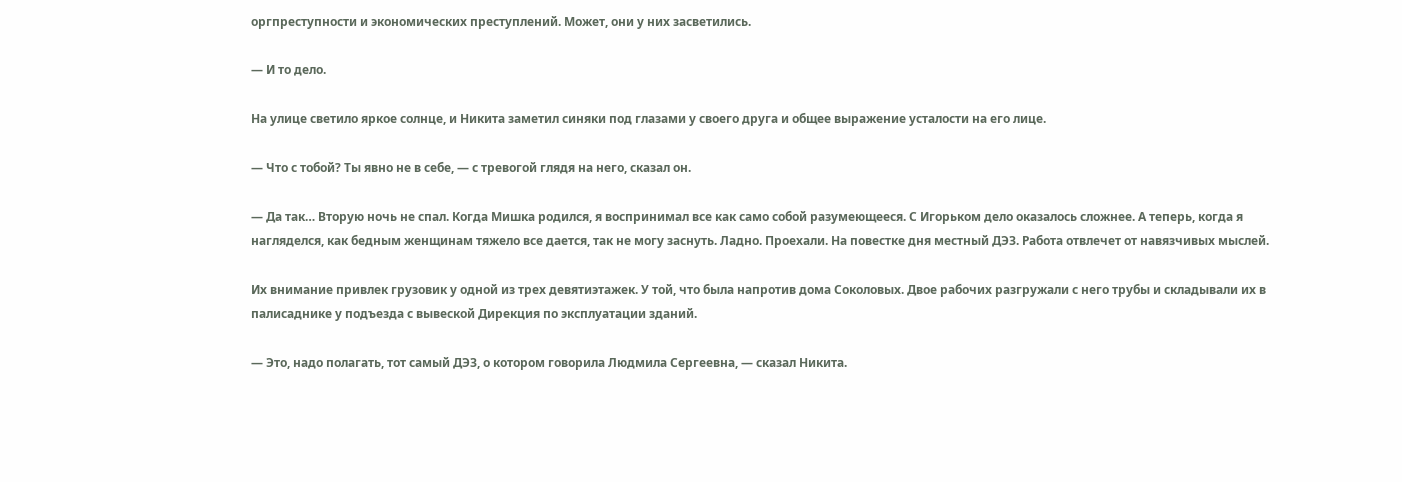оргпреступности и экономических преступлений. Может, они у них засветились.

— И то дело.

На улице светило яркое солнце, и Никита заметил синяки под глазами у своего друга и общее выражение усталости на его лице.

— Что с тобой? Ты явно не в себе, — с тревогой глядя на него, сказал он.

— Да так… Вторую ночь не спал. Когда Мишка родился, я воспринимал все как само собой разумеющееся. С Игорьком дело оказалось сложнее. А теперь, когда я нагляделся, как бедным женщинам тяжело все дается, так не могу заснуть. Ладно. Проехали. На повестке дня местный ДЭЗ. Работа отвлечет от навязчивых мыслей.

Их внимание привлек грузовик у одной из трех девятиэтажек. У той, что была напротив дома Соколовых. Двое рабочих разгружали с него трубы и складывали их в палисаднике у подъезда с вывеской Дирекция по эксплуатации зданий.

— Это, надо полагать, тот самый ДЭЗ, о котором говорила Людмила Сергеевна, — сказал Никита.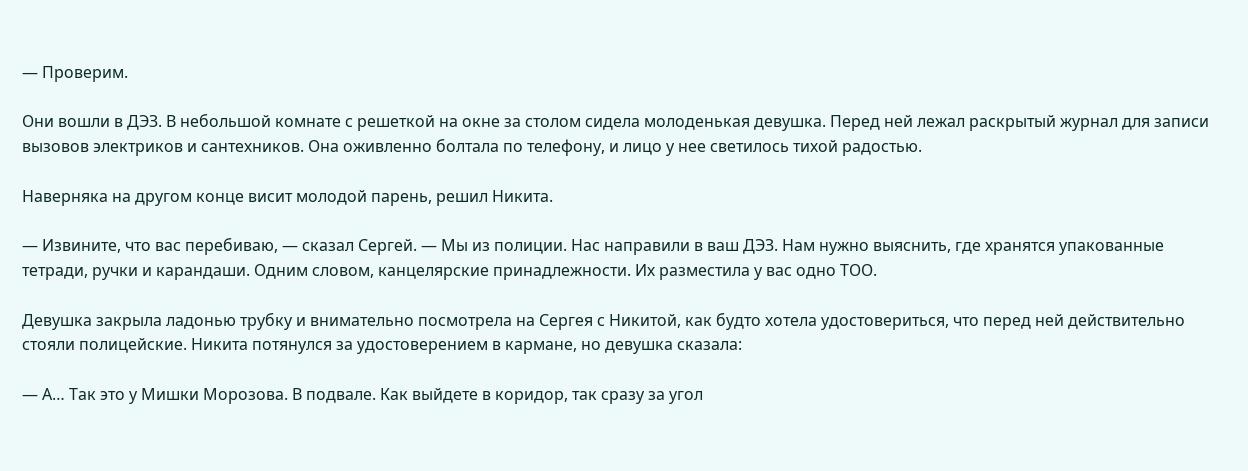— Проверим.

Они вошли в ДЭЗ. В небольшой комнате с решеткой на окне за столом сидела молоденькая девушка. Перед ней лежал раскрытый журнал для записи вызовов электриков и сантехников. Она оживленно болтала по телефону, и лицо у нее светилось тихой радостью.

Наверняка на другом конце висит молодой парень, решил Никита.

— Извините, что вас перебиваю, — сказал Сергей. — Мы из полиции. Нас направили в ваш ДЭЗ. Нам нужно выяснить, где хранятся упакованные тетради, ручки и карандаши. Одним словом, канцелярские принадлежности. Их разместила у вас одно ТОО.

Девушка закрыла ладонью трубку и внимательно посмотрела на Сергея с Никитой, как будто хотела удостовериться, что перед ней действительно стояли полицейские. Никита потянулся за удостоверением в кармане, но девушка сказала:

— А… Так это у Мишки Морозова. В подвале. Как выйдете в коридор, так сразу за угол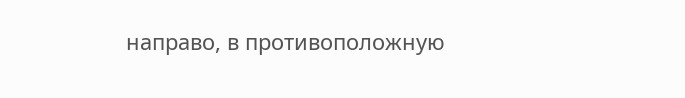направо, в противоположную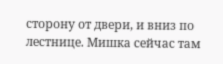сторону от двери, и вниз по лестнице. Мишка сейчас там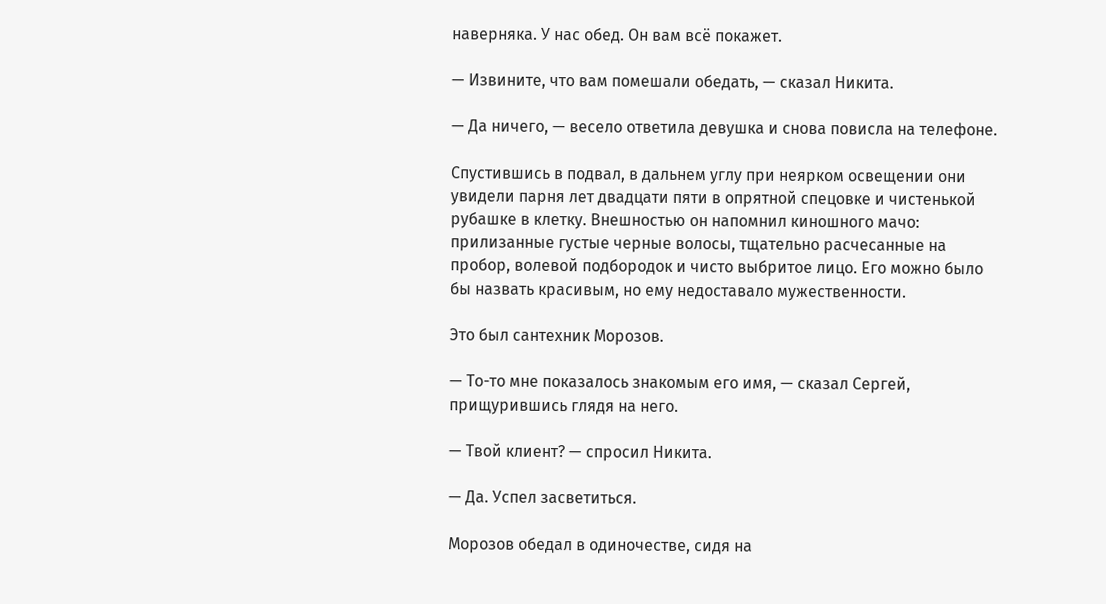наверняка. У нас обед. Он вам всё покажет.

— Извините, что вам помешали обедать, — сказал Никита.

— Да ничего, — весело ответила девушка и снова повисла на телефоне.

Спустившись в подвал, в дальнем углу при неярком освещении они увидели парня лет двадцати пяти в опрятной спецовке и чистенькой рубашке в клетку. Внешностью он напомнил киношного мачо: прилизанные густые черные волосы, тщательно расчесанные на пробор, волевой подбородок и чисто выбритое лицо. Его можно было бы назвать красивым, но ему недоставало мужественности.

Это был сантехник Морозов.

— То-то мне показалось знакомым его имя, — сказал Сергей, прищурившись глядя на него.

— Твой клиент? — спросил Никита.

— Да. Успел засветиться.

Морозов обедал в одиночестве, сидя на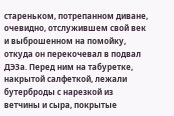стареньком, потрепанном диване, очевидно, отслужившем свой век и выброшенном на помойку, откуда он перекочевал в подвал ДЭЗа. Перед ним на табуретке, накрытой салфеткой, лежали бутерброды с нарезкой из ветчины и сыра, покрытые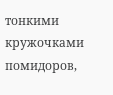тонкими кружочками помидоров,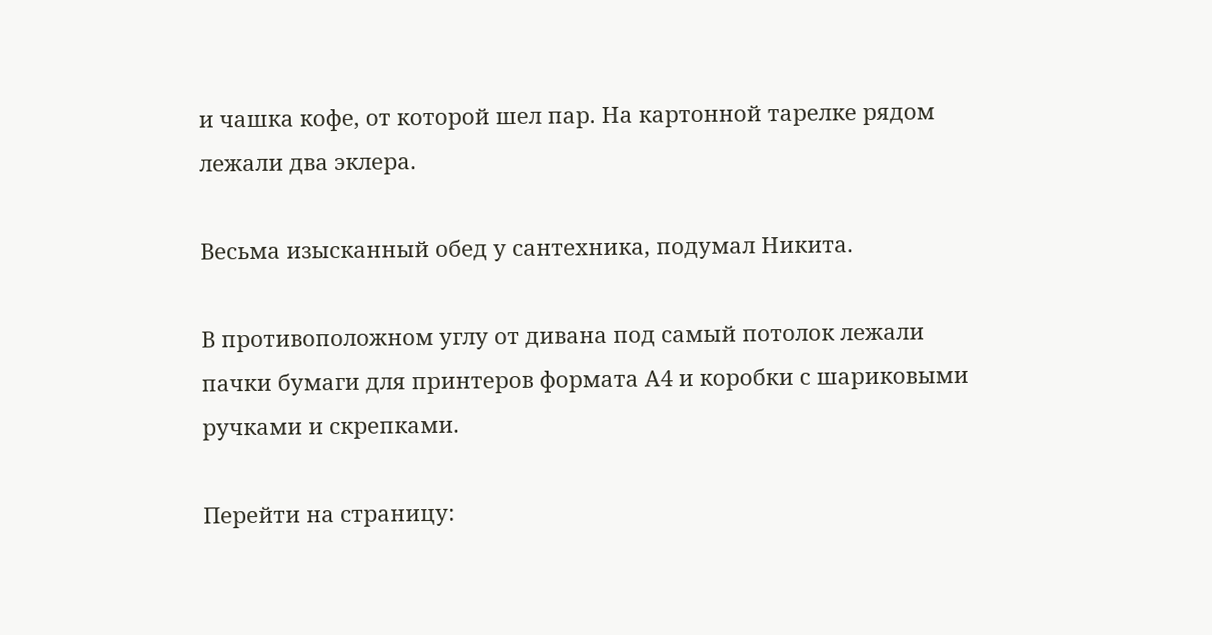и чашка кофе, от которой шел пар. На картонной тарелке рядом лежали два эклера.

Весьма изысканный обед у сантехника, подумал Никита.

В противоположном углу от дивана под самый потолок лежали пачки бумаги для принтеров формата А4 и коробки с шариковыми ручками и скрепками.

Перейти на страницу: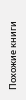Похожие книги